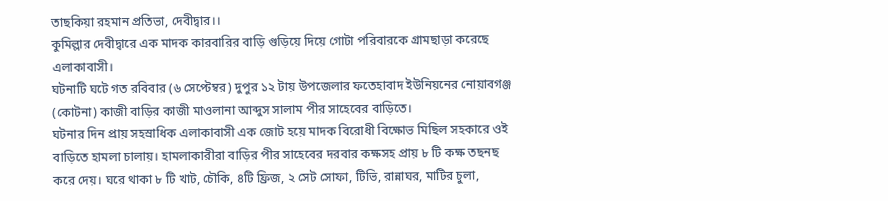তাছকিয়া রহমান প্রতিভা, দেবীদ্বার।।
কুমিল্লার দেবীদ্বারে এক মাদক কারবারির বাড়ি গুড়িয়ে দিয়ে গোটা পরিবারকে গ্রামছাড়া করেছে এলাকাবাসী।
ঘটনাটি ঘটে গত রবিবার (৬ সেপ্টেম্বর) দুপুর ১২ টায় উপজেলার ফতেহাবাদ ইউনিয়নের নোয়াবগঞ্জ (কোটনা) কাজী বাড়ির কাজী মাওলানা আব্দুস সালাম পীর সাহেবের বাড়িতে।
ঘটনার দিন প্রায় সহস্রাধিক এলাকাবাসী এক জোট হয়ে মাদক বিরোধী বিক্ষোভ মিছিল সহকারে ওই বাড়িতে হামলা চালায়। হামলাকারীরা বাড়ির পীর সাহেবের দরবার কক্ষসহ প্রায় ৮ টি কক্ষ তছনছ করে দেয়। ঘরে থাকা ৮ টি খাট, চৌকি, ৪টি ফ্রিজ, ২ সেট সোফা, টিভি, রান্নাঘর, মাটির চুলা,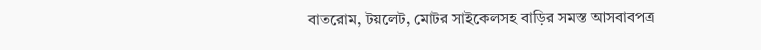বাতরোম, টয়লেট, মোটর সাইকেলসহ বাড়ির সমস্ত আসবাবপত্র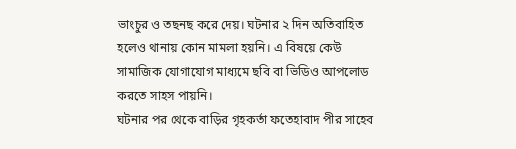ভাংচুর ও তছনছ করে দেয়। ঘটনার ২ দিন অতিবাহিত হলেও থানায় কোন মামলা হয়নি। এ বিষয়ে কেউ সামাজিক যোগাযোগ মাধ্যমে ছবি বা ভিডিও আপলোড করতে সাহস পায়নি।
ঘটনার পর থেকে বাড়ির গৃহকর্তা ফতেহাবাদ পীর সাহেব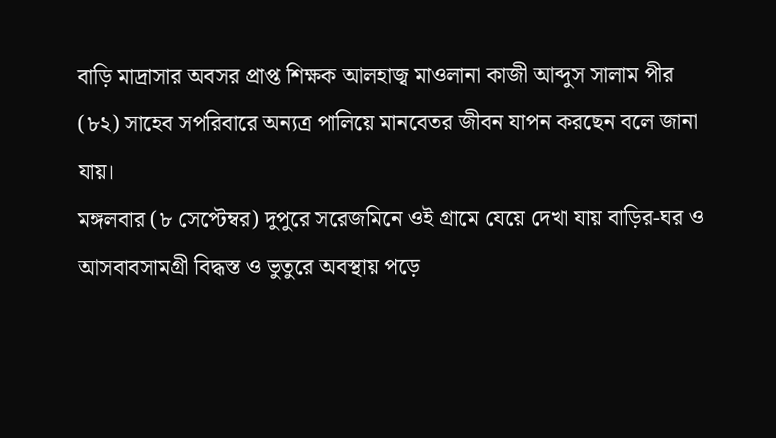বাড়ি মাদ্রাসার অবসর প্রাপ্ত শিক্ষক আলহাজ্ব মাওলানা কাজী আব্দুস সালাম পীর (৮২) সাহেব সপরিবারে অন্যত্র পালিয়ে মানবেতর জীবন যাপন করছেন বলে জানা যায়।
মঙ্গলবার (৮ সেপ্টেম্বর) দুপুরে সরেজমিনে ওই গ্রামে যেয়ে দেখা যায় বাড়ির-ঘর ও আসবাবসামগ্রী বিদ্ধস্ত ও ভুতুরে অবস্থায় পড়ে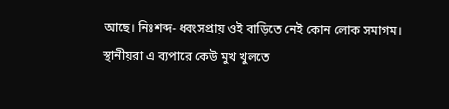আছে। নিঃশব্দ- ধ্বংসপ্রায় ওই বাড়িতে নেই কোন লোক সমাগম। স্থানীয়রা এ ব্যপারে কেউ মুখ খুলতে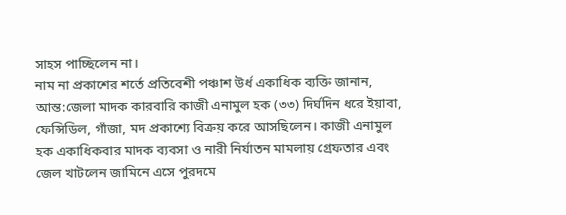সাহস পাচ্ছিলেন না।
নাম না প্রকাশের শর্তে প্রতিবেশী পঞ্চাশ উর্ধ একাধিক ব্যক্তি জানান, আন্ত:জেলা মাদক কারবারি কাজী এনামুল হক (৩৩) দির্ঘদিন ধরে ইয়াবা, ফেন্সিডিল, গাঁজা, মদ প্রকাশ্যে বিক্রয় করে আসছিলেন। কাজী এনামুল হক একাধিকবার মাদক ব্যবসা ও নারী নির্যাতন মামলায় গ্রেফতার এবং জেল খাটলেন জামিনে এসে পুরদমে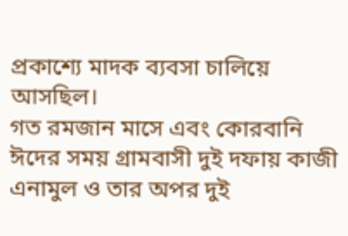প্রকাশ্যে মাদক ব্যবসা চালিয়ে আসছিল।
গত রমজান মাসে এবং কোরবানি ঈদের সময় গ্রামবাসী দুই দফায় কাজী এনামুল ও তার অপর দুই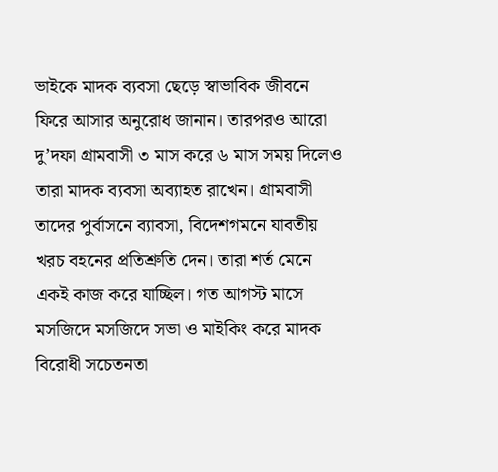ভাইকে মাদক ব্যবসা ছেড়ে স্বাভাবিক জীবনে ফিরে আসার অনুরোধ জানান। তারপরও আরো দু’দফা গ্রামবাসী ৩ মাস করে ৬ মাস সময় দিলেও তারা মাদক ব্যবসা অব্যাহত রাখেন। গ্রামবাসী তাদের পুর্বাসনে ব্যাবসা, বিদেশগমনে যাবতীয় খরচ বহনের প্রতিশ্রুতি দেন। তারা শর্ত মেনে একই কাজ করে যাচ্ছিল। গত আগস্ট মাসে মসজিদে মসজিদে সভা ও মাইকিং করে মাদক বিরোধী সচেতনতা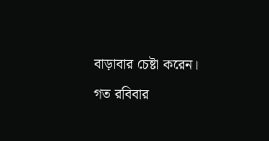বাড়াবার চেষ্টা করেন।
গত রবিবার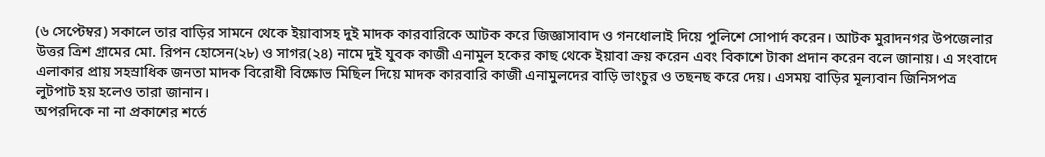(৬ সেপ্টেম্বর) সকালে তার বাড়ির সামনে থেকে ইয়াবাসহ দুই মাদক কারবারিকে আটক করে জিজ্ঞাসাবাদ ও গনধোলাই দিয়ে পুলিশে সোপার্দ করেন। আটক মুরাদনগর উপজেলার উত্তর ত্রিশ গ্রামের মো. রিপন হোসেন(২৮) ও সাগর(২৪) নামে দুই যুবক কাজী এনামুল হকের কাছ থেকে ইয়াবা ক্রয় করেন এবং বিকাশে টাকা প্রদান করেন বলে জানায়। এ সংবাদে এলাকার প্রায় সহস্রাধিক জনতা মাদক বিরোধী বিক্ষোভ মিছিল দিয়ে মাদক কারবারি কাজী এনামুলদের বাড়ি ভাংচুর ও তছনছ করে দেয়। এসময় বাড়ির মূল্যবান জিনিসপত্র লুটপাট হয় হলেও তারা জানান।
অপরদিকে না না প্রকাশের শর্তে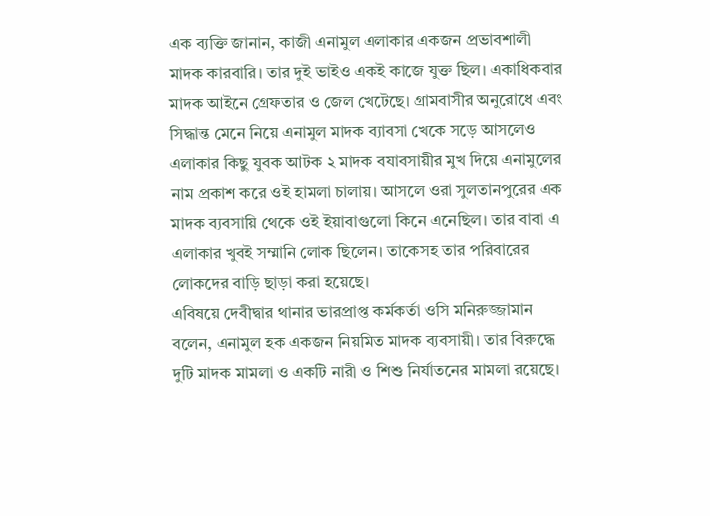এক ব্যক্তি জানান, কাজী এনামুল এলাকার একজন প্রভাবশালী মাদক কারবারি। তার দুই ভাইও একই কাজে যুক্ত ছিল। একাধিকবার মাদক আইনে গ্রেফতার ও জেল খেটেছে। গ্রামবাসীর অনুরোধে এবং সিদ্ধান্ত মেনে নিয়ে এনামুল মাদক ব্যাবসা খেকে সড়ে আসলেও এলাকার কিছু যুবক আটক ২ মাদক বযাবসায়ীর মুখ দিয়ে এনামুলের নাম প্রকাশ করে ওই হামলা চালায়। আসলে ওরা সুলতানপুরের এক মাদক ব্যবসায়ি থেকে ওই ইয়াবাগুলো কিনে এনেছিল। তার বাবা এ এলাকার খুবই সম্মানি লোক ছিলেন। তাকেসহ তার পরিবারের লোকদের বাড়ি ছাড়া করা হয়েছে।
এবিষয়ে দেবীদ্বার থানার ভারপ্রাপ্ত কর্মকর্তা ওসি মনিরুজ্জামান বলেন, এনামুল হক একজন নিয়মিত মাদক ব্যবসায়ী। তার বিরুদ্ধে দুটি মাদক মামলা ও একটি নারী ও শিশু নির্যাতনের মামলা রয়েছে।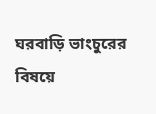ঘরবাড়ি ভাংচুরের বিষয়ে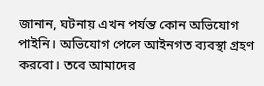জানান, ঘটনায় এখন পর্যন্ত কোন অভিযোগ পাইনি। অভিযোগ পেলে আইনগত ব্যবস্থা গ্রহণ করবো। তবে আমাদের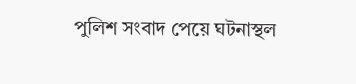পুলিশ সংবাদ পেয়ে ঘটনাস্থল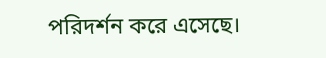পরিদর্শন করে এসেছে।